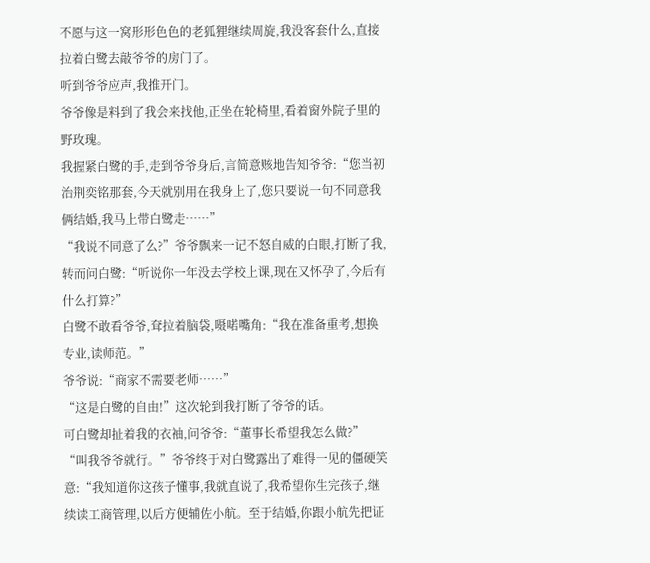不愿与这一窝形形色色的老狐狸继续周旋,我没客套什么,直接拉着白鹭去敲爷爷的房门了。
听到爷爷应声,我推开门。
爷爷像是料到了我会来找他,正坐在轮椅里,看着窗外院子里的野玫瑰。
我握紧白鹭的手,走到爷爷身后,言简意赅地告知爷爷:“您当初治荆奕铭那套,今天就别用在我身上了,您只要说一句不同意我俩结婚,我马上带白鹭走……”
“我说不同意了么?”爷爷飘来一记不怒自威的白眼,打断了我,转而问白鹭:“听说你一年没去学校上课,现在又怀孕了,今后有什么打算?”
白鹭不敢看爷爷,耷拉着脑袋,嗫喏嘴角:“我在准备重考,想换专业,读师范。”
爷爷说:“商家不需要老师……”
“这是白鹭的自由!”这次轮到我打断了爷爷的话。
可白鹭却扯着我的衣袖,问爷爷:“董事长希望我怎么做?”
“叫我爷爷就行。”爷爷终于对白鹭露出了难得一见的僵硬笑意:“我知道你这孩子懂事,我就直说了,我希望你生完孩子,继续读工商管理,以后方便辅佐小航。至于结婚,你跟小航先把证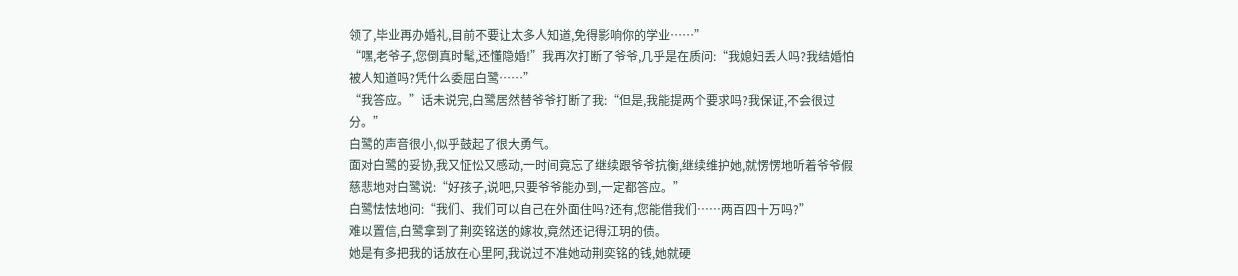领了,毕业再办婚礼,目前不要让太多人知道,免得影响你的学业……”
“嘿,老爷子,您倒真时髦,还懂隐婚!”我再次打断了爷爷,几乎是在质问:“我媳妇丢人吗?我结婚怕被人知道吗?凭什么委屈白鹭……”
“我答应。”话未说完,白鹭居然替爷爷打断了我:“但是,我能提两个要求吗?我保证,不会很过分。”
白鹭的声音很小,似乎鼓起了很大勇气。
面对白鹭的妥协,我又怔忪又感动,一时间竟忘了继续跟爷爷抗衡,继续维护她,就愣愣地听着爷爷假慈悲地对白鹭说:“好孩子,说吧,只要爷爷能办到,一定都答应。”
白鹭怯怯地问:“我们、我们可以自己在外面住吗?还有,您能借我们……两百四十万吗?”
难以置信,白鹭拿到了荆奕铭送的嫁妆,竟然还记得江玥的债。
她是有多把我的话放在心里阿,我说过不准她动荆奕铭的钱,她就硬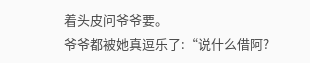着头皮问爷爷要。
爷爷都被她真逗乐了:“说什么借阿?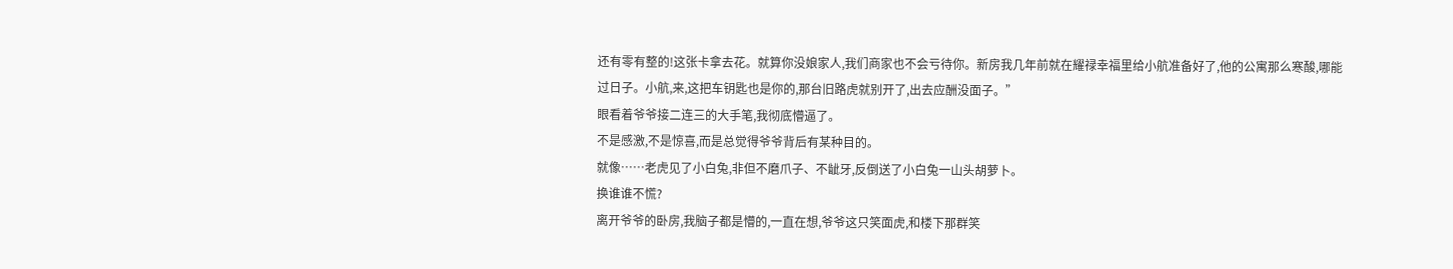还有零有整的!这张卡拿去花。就算你没娘家人,我们商家也不会亏待你。新房我几年前就在耀禄幸福里给小航准备好了,他的公寓那么寒酸,哪能过日子。小航,来,这把车钥匙也是你的,那台旧路虎就别开了,出去应酬没面子。”
眼看着爷爷接二连三的大手笔,我彻底懵逼了。
不是感激,不是惊喜,而是总觉得爷爷背后有某种目的。
就像……老虎见了小白兔,非但不磨爪子、不龇牙,反倒送了小白兔一山头胡萝卜。
换谁谁不慌?
离开爷爷的卧房,我脑子都是懵的,一直在想,爷爷这只笑面虎,和楼下那群笑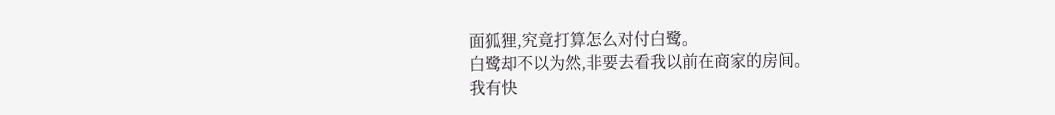面狐狸,究竟打算怎么对付白鹭。
白鹭却不以为然,非要去看我以前在商家的房间。
我有快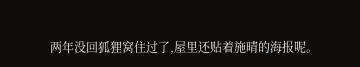两年没回狐狸窝住过了,屋里还贴着施晴的海报呢。